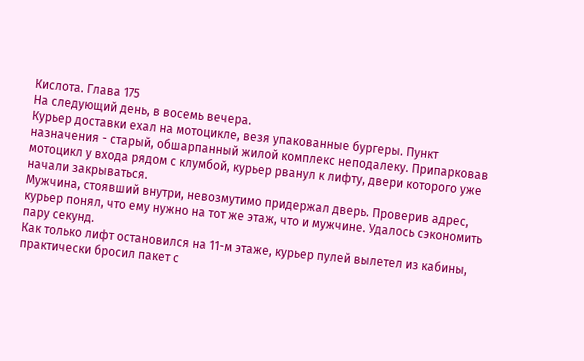Кислота. Глава 175
На следующий день, в восемь вечера.
Курьер доставки ехал на мотоцикле, везя упакованные бургеры. Пункт назначения - старый, обшарпанный жилой комплекс неподалеку. Припарковав мотоцикл у входа рядом с клумбой, курьер рванул к лифту, двери которого уже начали закрываться.
Мужчина, стоявший внутри, невозмутимо придержал дверь. Проверив адрес, курьер понял, что ему нужно на тот же этаж, что и мужчине. Удалось сэкономить пару секунд.
Как только лифт остановился на 11-м этаже, курьер пулей вылетел из кабины, практически бросил пакет с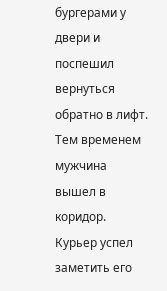бургерами у двери и поспешил вернуться обратно в лифт. Тем временем мужчина вышел в коридор. Курьер успел заметить его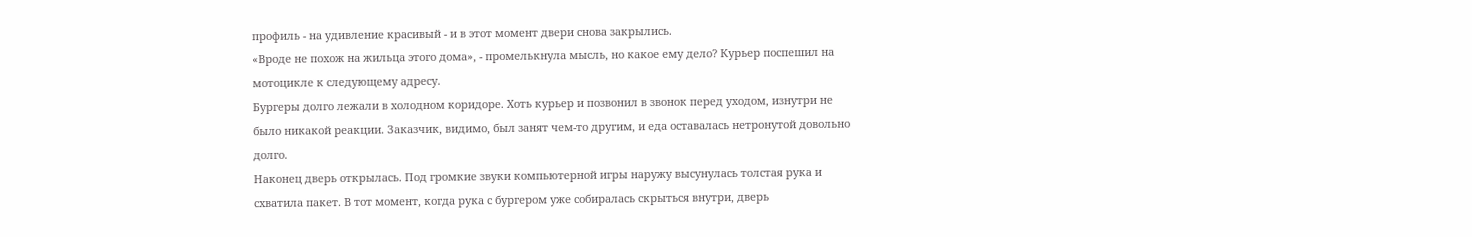профиль - на удивление красивый - и в этот момент двери снова закрылись.
«Вроде не похож на жильца этого дома», - промелькнула мысль, но какое ему дело? Курьер поспешил на мотоцикле к следующему адресу.
Бургеры долго лежали в холодном коридоре. Хоть курьер и позвонил в звонок перед уходом, изнутри не было никакой реакции. Заказчик, видимо, был занят чем-то другим, и еда оставалась нетронутой довольно долго.
Наконец дверь открылась. Под громкие звуки компьютерной игры наружу высунулась толстая рука и схватила пакет. В тот момент, когда рука с бургером уже собиралась скрыться внутри, дверь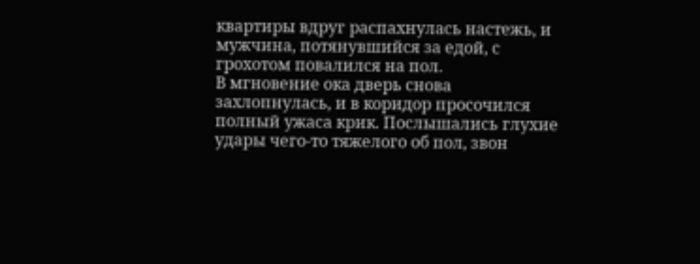квартиры вдруг распахнулась настежь, и мужчина, потянувшийся за едой, с грохотом повалился на пол.
В мгновение ока дверь снова захлопнулась, и в коридор просочился полный ужаса крик. Послышались глухие удары чего-то тяжелого об пол, звон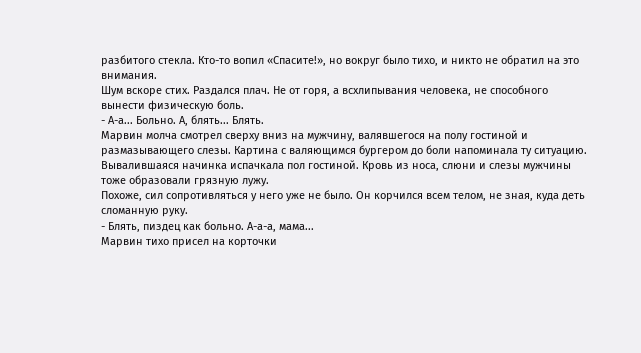разбитого стекла. Кто-то вопил «Спасите!», но вокруг было тихо, и никто не обратил на это внимания.
Шум вскоре стих. Раздался плач. Не от горя, а всхлипывания человека, не способного вынести физическую боль.
- А-а... Больно. А, блять... Блять.
Марвин молча смотрел сверху вниз на мужчину, валявшегося на полу гостиной и размазывающего слезы. Картина с валяющимся бургером до боли напоминала ту ситуацию.
Вывалившаяся начинка испачкала пол гостиной. Кровь из носа, слюни и слезы мужчины тоже образовали грязную лужу.
Похоже, сил сопротивляться у него уже не было. Он корчился всем телом, не зная, куда деть сломанную руку.
- Блять, пиздец как больно. А-а-а, мама...
Марвин тихо присел на корточки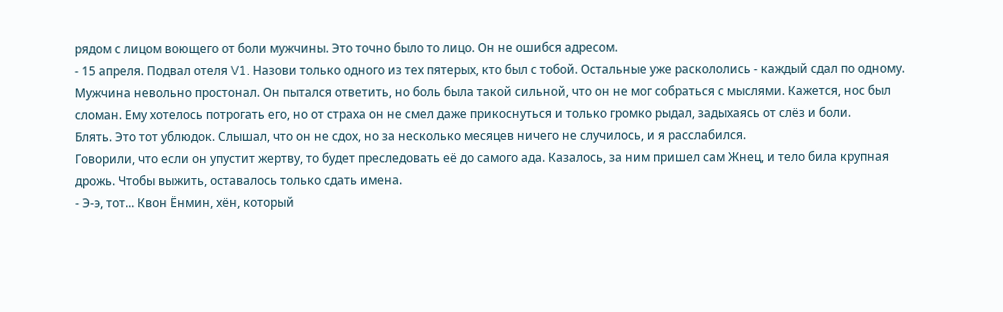рядом с лицом воющего от боли мужчины. Это точно было то лицо. Он не ошибся адресом.
- 15 апреля. Подвал отеля V1. Назови только одного из тех пятерых, кто был с тобой. Остальные уже раскололись - каждый сдал по одному.
Мужчина невольно простонал. Он пытался ответить, но боль была такой сильной, что он не мог собраться с мыслями. Кажется, нос был сломан. Ему хотелось потрогать его, но от страха он не смел даже прикоснуться и только громко рыдал, задыхаясь от слёз и боли.
Блять. Это тот ублюдок. Слышал, что он не сдох, но за несколько месяцев ничего не случилось, и я расслабился.
Говорили, что если он упустит жертву, то будет преследовать её до самого ада. Казалось, за ним пришел сам Жнец, и тело била крупная дрожь. Чтобы выжить, оставалось только сдать имена.
- Э-э, тот... Квон Ёнмин, хён, который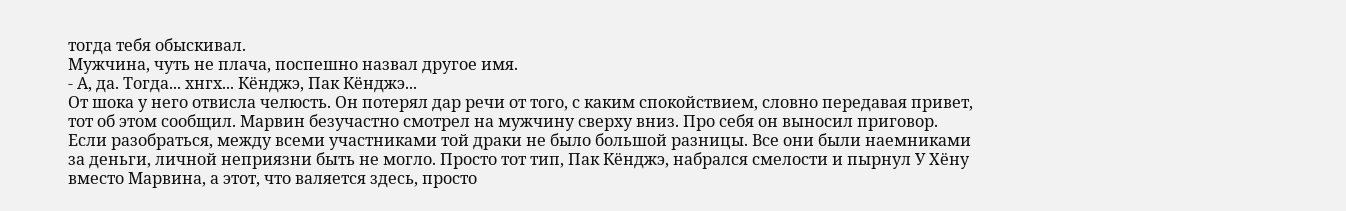тогда тебя обыскивал.
Мужчина, чуть не плача, поспешно назвал другое имя.
- А, да. Тогда... хнгх... Кёнджэ, Пак Кёнджэ...
От шока у него отвисла челюсть. Он потерял дар речи от того, с каким спокойствием, словно передавая привет, тот об этом сообщил. Марвин безучастно смотрел на мужчину сверху вниз. Про себя он выносил приговор.
Если разобраться, между всеми участниками той драки не было большой разницы. Все они были наемниками за деньги, личной неприязни быть не могло. Просто тот тип, Пак Кёнджэ, набрался смелости и пырнул У Хёну вместо Марвина, а этот, что валяется здесь, просто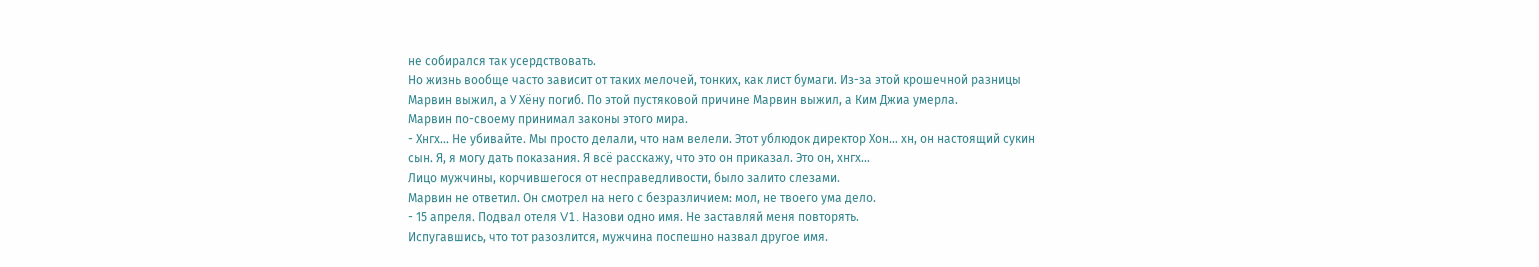не собирался так усердствовать.
Но жизнь вообще часто зависит от таких мелочей, тонких, как лист бумаги. Из-за этой крошечной разницы Марвин выжил, а У Хёну погиб. По этой пустяковой причине Марвин выжил, а Ким Джиа умерла.
Марвин по-своему принимал законы этого мира.
- Хнгх... Не убивайте. Мы просто делали, что нам велели. Этот ублюдок директор Хон... хн, он настоящий сукин сын. Я, я могу дать показания. Я всё расскажу, что это он приказал. Это он, хнгх...
Лицо мужчины, корчившегося от несправедливости, было залито слезами.
Марвин не ответил. Он смотрел на него с безразличием: мол, не твоего ума дело.
- 15 апреля. Подвал отеля V1. Назови одно имя. Не заставляй меня повторять.
Испугавшись, что тот разозлится, мужчина поспешно назвал другое имя.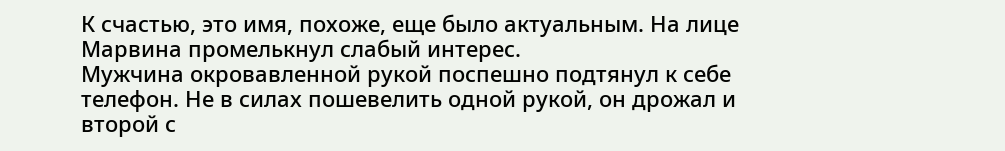К счастью, это имя, похоже, еще было актуальным. На лице Марвина промелькнул слабый интерес.
Мужчина окровавленной рукой поспешно подтянул к себе телефон. Не в силах пошевелить одной рукой, он дрожал и второй с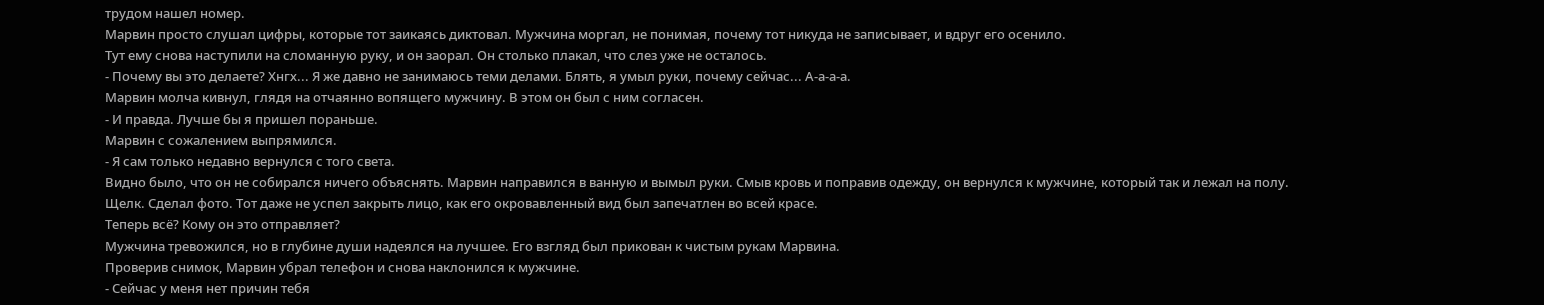трудом нашел номер.
Марвин просто слушал цифры, которые тот заикаясь диктовал. Мужчина моргал, не понимая, почему тот никуда не записывает, и вдруг его осенило.
Тут ему снова наступили на сломанную руку, и он заорал. Он столько плакал, что слез уже не осталось.
- Почему вы это делаете? Хнгх... Я же давно не занимаюсь теми делами. Блять, я умыл руки, почему сейчас... А-а-а-а.
Марвин молча кивнул, глядя на отчаянно вопящего мужчину. В этом он был с ним согласен.
- И правда. Лучше бы я пришел пораньше.
Марвин с сожалением выпрямился.
- Я сам только недавно вернулся с того света.
Видно было, что он не собирался ничего объяснять. Марвин направился в ванную и вымыл руки. Смыв кровь и поправив одежду, он вернулся к мужчине, который так и лежал на полу.
Щелк. Сделал фото. Тот даже не успел закрыть лицо, как его окровавленный вид был запечатлен во всей красе.
Теперь всё? Кому он это отправляет?
Мужчина тревожился, но в глубине души надеялся на лучшее. Его взгляд был прикован к чистым рукам Марвина.
Проверив снимок, Марвин убрал телефон и снова наклонился к мужчине.
- Сейчас у меня нет причин тебя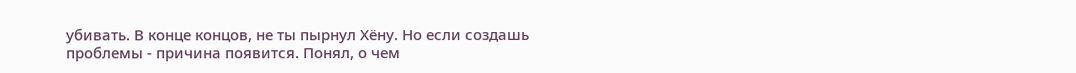убивать. В конце концов, не ты пырнул Хёну. Но если создашь проблемы - причина появится. Понял, о чем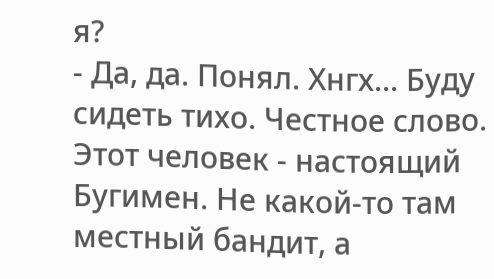я?
- Да, да. Понял. Хнгх... Буду сидеть тихо. Честное слово.
Этот человек - настоящий Бугимен. Не какой-то там местный бандит, а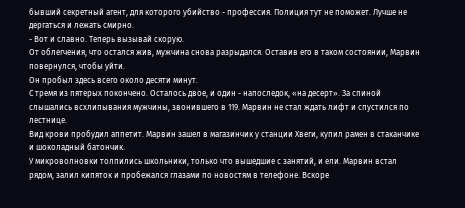бывший секретный агент, для которого убийство - профессия. Полиция тут не поможет. Лучше не дергаться и лежать смирно.
- Вот и славно. Теперь вызывай скорую.
От облегчения, что остался жив, мужчина снова разрыдался. Оставив его в таком состоянии, Марвин повернулся, чтобы уйти.
Он пробыл здесь всего около десяти минут.
С тремя из пятерых покончено. Осталось двое, и один - напоследок, «на десерт». За спиной слышались всхлипывания мужчины, звонившего в 119. Марвин не стал ждать лифт и спустился по лестнице.
Вид крови пробудил аппетит. Марвин зашел в магазинчик у станции Хвеги, купил рамен в стаканчике и шоколадный батончик.
У микроволновки толпились школьники, только что вышедшие с занятий, и ели. Марвин встал рядом, залил кипяток и пробежался глазами по новостям в телефоне. Вскоре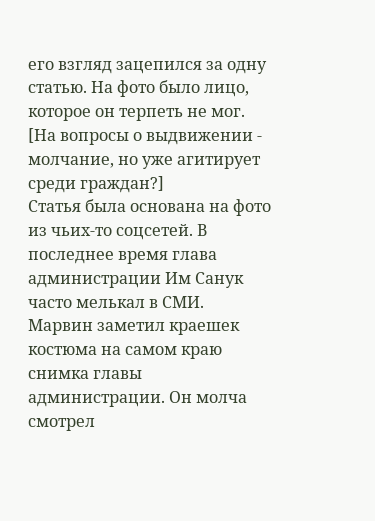его взгляд зацепился за одну статью. На фото было лицо, которое он терпеть не мог.
[На вопросы о выдвижении - молчание, но уже агитирует среди граждан?]
Статья была основана на фото из чьих-то соцсетей. В последнее время глава администрации Им Санук часто мелькал в СМИ.
Марвин заметил краешек костюма на самом краю снимка главы администрации. Он молча смотрел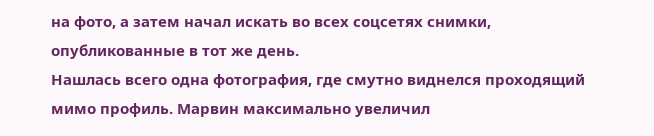на фото, а затем начал искать во всех соцсетях снимки, опубликованные в тот же день.
Нашлась всего одна фотография, где смутно виднелся проходящий мимо профиль. Марвин максимально увеличил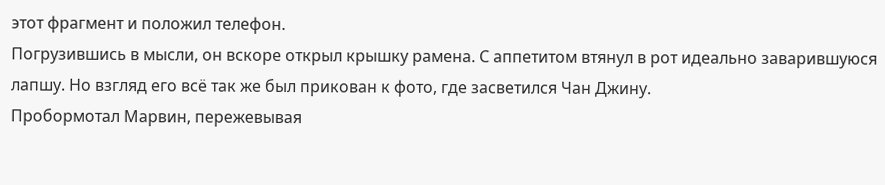этот фрагмент и положил телефон.
Погрузившись в мысли, он вскоре открыл крышку рамена. С аппетитом втянул в рот идеально заварившуюся лапшу. Но взгляд его всё так же был прикован к фото, где засветился Чан Джину.
Пробормотал Марвин, пережевывая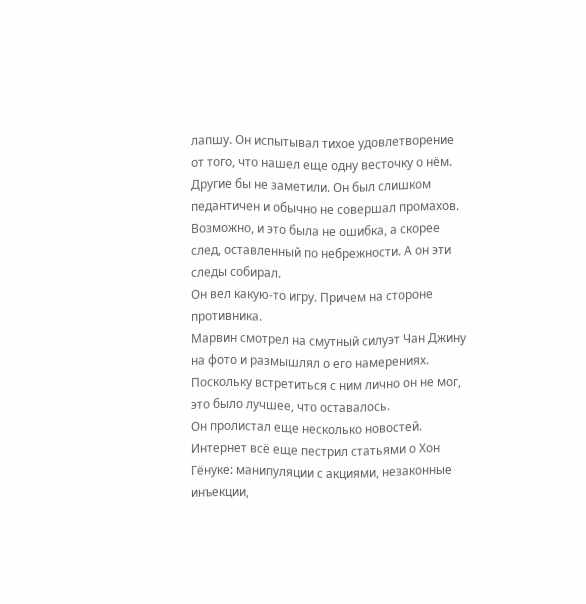лапшу. Он испытывал тихое удовлетворение от того, что нашел еще одну весточку о нём.
Другие бы не заметили. Он был слишком педантичен и обычно не совершал промахов. Возможно, и это была не ошибка, а скорее след, оставленный по небрежности. А он эти следы собирал.
Он вел какую-то игру. Причем на стороне противника.
Марвин смотрел на смутный силуэт Чан Джину на фото и размышлял о его намерениях. Поскольку встретиться с ним лично он не мог, это было лучшее, что оставалось.
Он пролистал еще несколько новостей.
Интернет всё еще пестрил статьями о Хон Гёнуке: манипуляции с акциями, незаконные инъекции,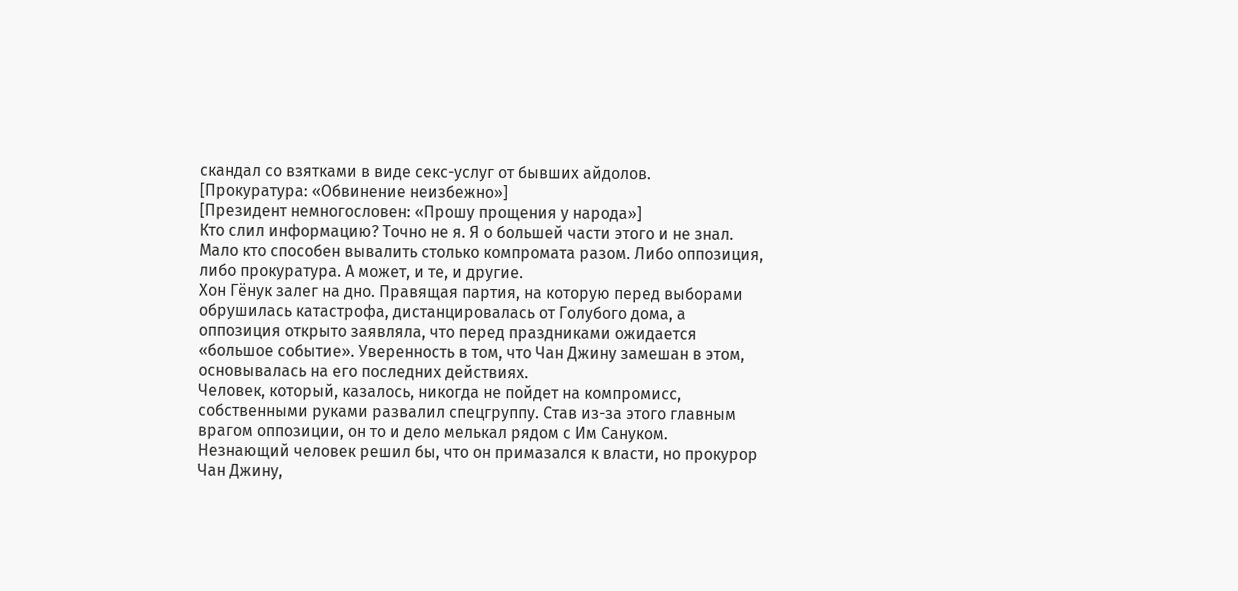скандал со взятками в виде секс-услуг от бывших айдолов.
[Прокуратура: «Обвинение неизбежно»]
[Президент немногословен: «Прошу прощения у народа»]
Кто слил информацию? Точно не я. Я о большей части этого и не знал.
Мало кто способен вывалить столько компромата разом. Либо оппозиция, либо прокуратура. А может, и те, и другие.
Хон Гёнук залег на дно. Правящая партия, на которую перед выборами обрушилась катастрофа, дистанцировалась от Голубого дома, а оппозиция открыто заявляла, что перед праздниками ожидается «большое событие». Уверенность в том, что Чан Джину замешан в этом, основывалась на его последних действиях.
Человек, который, казалось, никогда не пойдет на компромисс, собственными руками развалил спецгруппу. Став из-за этого главным врагом оппозиции, он то и дело мелькал рядом с Им Сануком. Незнающий человек решил бы, что он примазался к власти, но прокурор Чан Джину,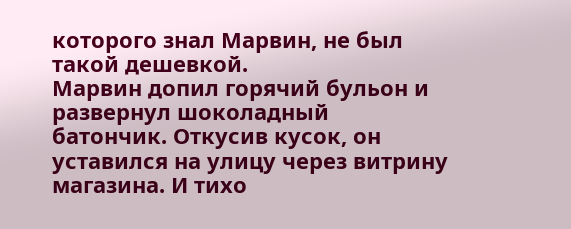которого знал Марвин, не был такой дешевкой.
Марвин допил горячий бульон и развернул шоколадный батончик. Откусив кусок, он уставился на улицу через витрину магазина. И тихо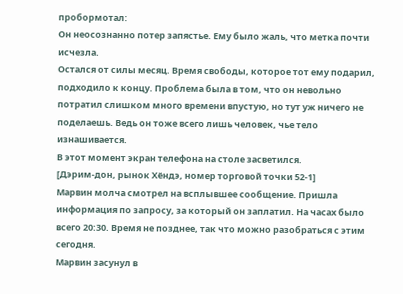пробормотал:
Он неосознанно потер запястье. Ему было жаль, что метка почти исчезла.
Остался от силы месяц. Время свободы, которое тот ему подарил, подходило к концу. Проблема была в том, что он невольно потратил слишком много времени впустую, но тут уж ничего не поделаешь. Ведь он тоже всего лишь человек, чье тело изнашивается.
В этот момент экран телефона на столе засветился.
[Дэрим-дон, рынок Хёндэ, номер торговой точки 52-1]
Марвин молча смотрел на всплывшее сообщение. Пришла информация по запросу, за который он заплатил. На часах было всего 20:30. Время не позднее, так что можно разобраться с этим сегодня.
Марвин засунул в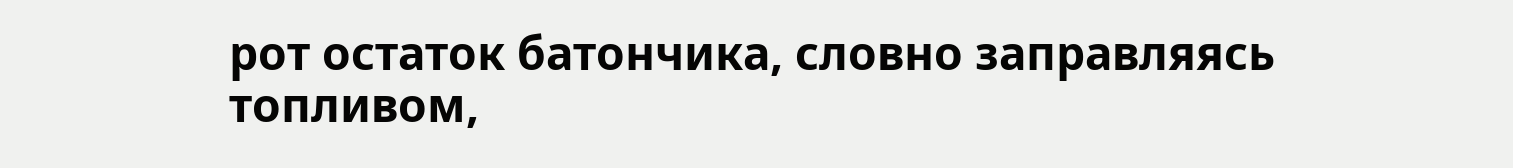рот остаток батончика, словно заправляясь топливом,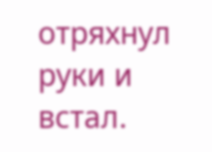отряхнул руки и встал.